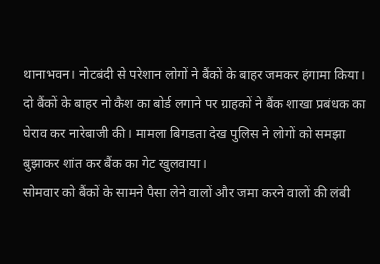थानाभवन। नोटबंदी से परेशान लोगों ने बैंकों के बाहर जमकर हंगामा किया। दो बैंकों के बाहर नो कैश का बोर्ड लगाने पर ग्राहकों ने बैंक शाखा प्रबंधक का घेराव कर नारेबाजी की। मामला बिगडता देख पुलिस ने लोगों को समझा बुझाकर शांत कर बैंक का गेट खुलवाया।
सोमवार को बैंकों के सामने पैसा लेने वालों और जमा करने वालों की लंबी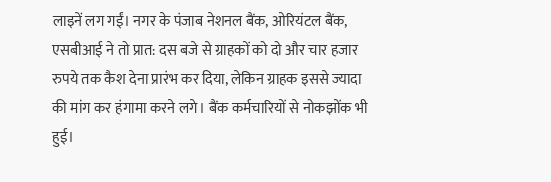लाइनें लग गईं। नगर के पंजाब नेशनल बैंक, ओरियंटल बैंक, एसबीआई ने तो प्रात: दस बजे से ग्राहकों को दो और चार हजार रुपये तक कैश देना प्रारंभ कर दिया, लेकिन ग्राहक इससे ज्यादा की मांग कर हंगामा करने लगे। बैंक कर्मचारियों से नोकझोंक भी हुई।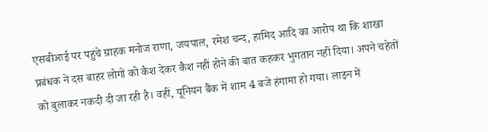एसबीआई पर पहुंचे ग्राहक मनोज राणा, जयपाल, रमेश चन्द, हामिद आदि का आरोप था कि शाखा प्रबंधक ने दस बाहर लोगों को कैश देकर कैश नहीं होने की बात कहकर भुगतान नहीं दिया। अपने चहेतों को बुलाकर नकदी दी जा रही है। वहीं, यूनियन बैंक में शाम 4 बजे हंगामा हो गया। लाइन में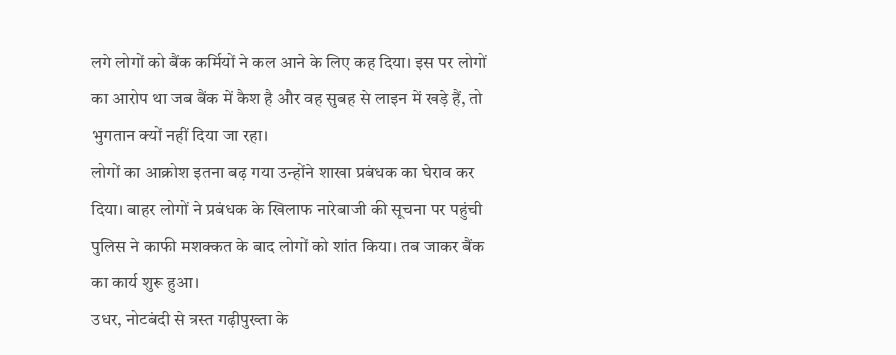लगे लोगों को बैंक कर्मियों ने कल आने के लिए कह दिया। इस पर लोगों का आरोप था जब बैंक में कैश है और वह सुबह से लाइन में खड़े हैं, तो भुगतान क्यों नहीं दिया जा रहा।
लोगों का आक्रोश इतना बढ़ गया उन्होंने शाखा प्रबंधक का घेराव कर दिया। बाहर लोगों ने प्रबंधक के खिलाफ नारेबाजी की सूचना पर पहुंची पुलिस ने काफी मशक्कत के बाद लोगों को शांत किया। तब जाकर बैंक का कार्य शुरू हुआ।
उधर, नोटबंदी से त्रस्त गढ़ीपुख्ता के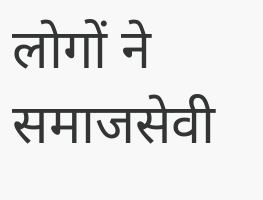लोगों ने समाजसेवी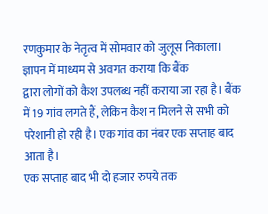रणकुमार के नेतृत्व में सोमवार को जुलूस निकाला। ज्ञापन में माध्यम से अवगत कराया कि बैंक
द्वारा लोगों को कैश उपलब्ध नहीं कराया जा रहा है। बैंक में 19 गांव लगते हैं, लेकिन कैश न मिलने से सभी को परेशानी हो रही है। एक गांव का नंबर एक सप्ताह बाद आता है।
एक सप्ताह बाद भी दो हजार रुपये तक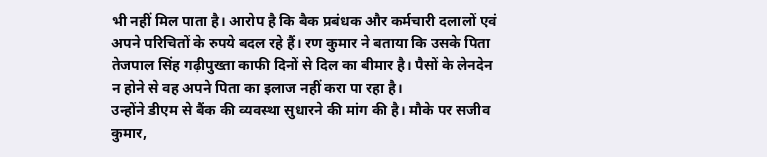भी नहीं मिल पाता है। आरोप है कि बैक प्रबंधक और कर्मचारी दलालों एवं अपने परिचितों के रुपये बदल रहे हैं। रण कुमार ने बताया कि उसके पिता तेजपाल सिंह गढ़ीपुख्ता काफी दिनों से दिल का बीमार है। पैसों के लेनदेन न होने से वह अपने पिता का इलाज नहीं करा पा रहा है।
उन्होंने डीएम से बैंक की व्यवस्था सुधारने की मांग की है। मौके पर सजीव कुमार,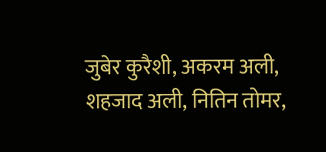जुबेर कुरैशी, अकरम अली, शहजाद अली, नितिन तोमर,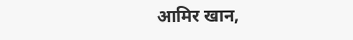आमिर खान,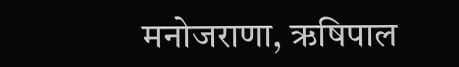मनोजराणा, ऋषिपाल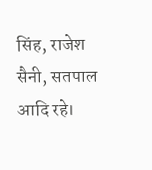सिंह, राजेश सैनी, सतपाल आदि रहे।